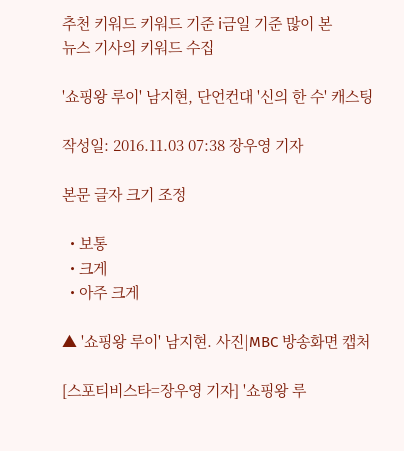추천 키워드 키워드 기준 i금일 기준 많이 본
뉴스 기사의 키워드 수집

'쇼핑왕 루이' 남지현, 단언컨대 '신의 한 수' 캐스팅

작성일: 2016.11.03 07:38 장우영 기자

본문 글자 크기 조정

  • 보통
  • 크게
  • 아주 크게

▲ '쇼핑왕 루이' 남지현. 사진|MBC 방송화면 캡처

[스포티비스타=장우영 기자] '쇼핑왕 루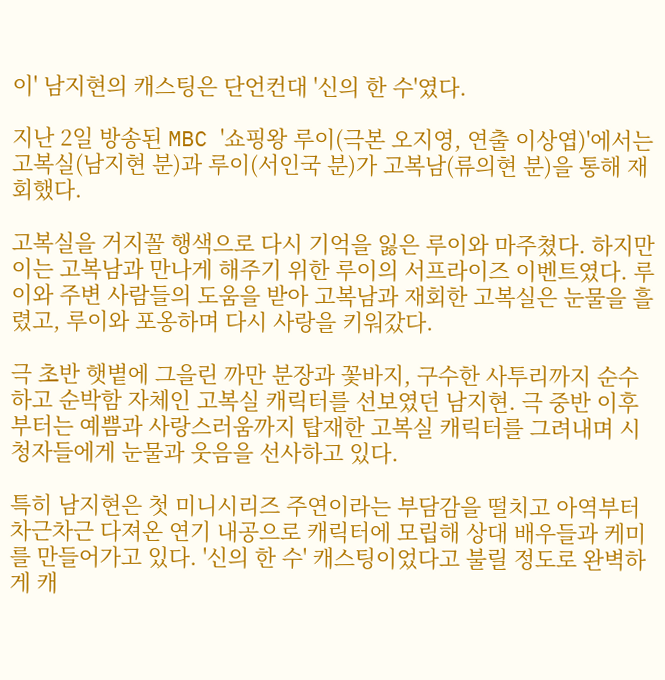이' 남지현의 캐스팅은 단언컨대 '신의 한 수'였다.

지난 2일 방송된 MBC '쇼핑왕 루이(극본 오지영, 연출 이상엽)'에서는 고복실(남지현 분)과 루이(서인국 분)가 고복남(류의현 분)을 통해 재회했다.

고복실을 거지꼴 행색으로 다시 기억을 잃은 루이와 마주쳤다. 하지만 이는 고복남과 만나게 해주기 위한 루이의 서프라이즈 이벤트였다. 루이와 주변 사람들의 도움을 받아 고복남과 재회한 고복실은 눈물을 흘렸고, 루이와 포옹하며 다시 사랑을 키워갔다.

극 초반 햇볕에 그을린 까만 분장과 꽃바지, 구수한 사투리까지 순수하고 순박함 자체인 고복실 캐릭터를 선보였던 남지현. 극 중반 이후부터는 예쁨과 사랑스러움까지 탑재한 고복실 캐릭터를 그려내며 시청자들에게 눈물과 웃음을 선사하고 있다.

특히 남지현은 첫 미니시리즈 주연이라는 부담감을 떨치고 아역부터 차근차근 다져온 연기 내공으로 캐릭터에 모립해 상대 배우들과 케미를 만들어가고 있다. '신의 한 수' 캐스팅이었다고 불릴 정도로 완벽하게 캐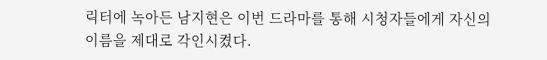릭터에 녹아든 남지현은 이번 드라마를 통해 시청자들에게 자신의 이름을 제대로 각인시켰다.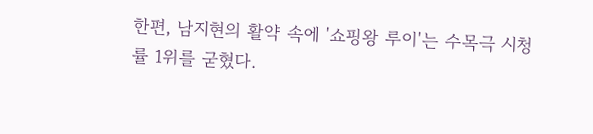한편, 남지현의 활약 속에 '쇼핑왕 루이'는 수목극 시청률 1위를 굳혔다.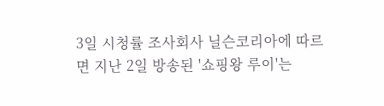3일 시청률 조사회사 닐슨코리아에 따르면 지난 2일 방송된 '쇼핑왕 루이'는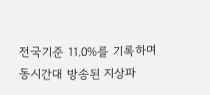전국기준 11.0%를 기록하며 동시간대 방송된 지상파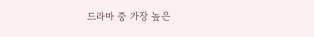드라마 중 가장 높은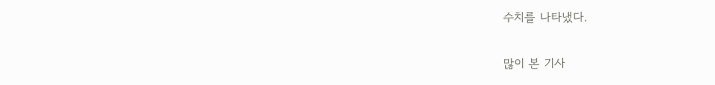수치를 나타냈다.

많이 본 기사